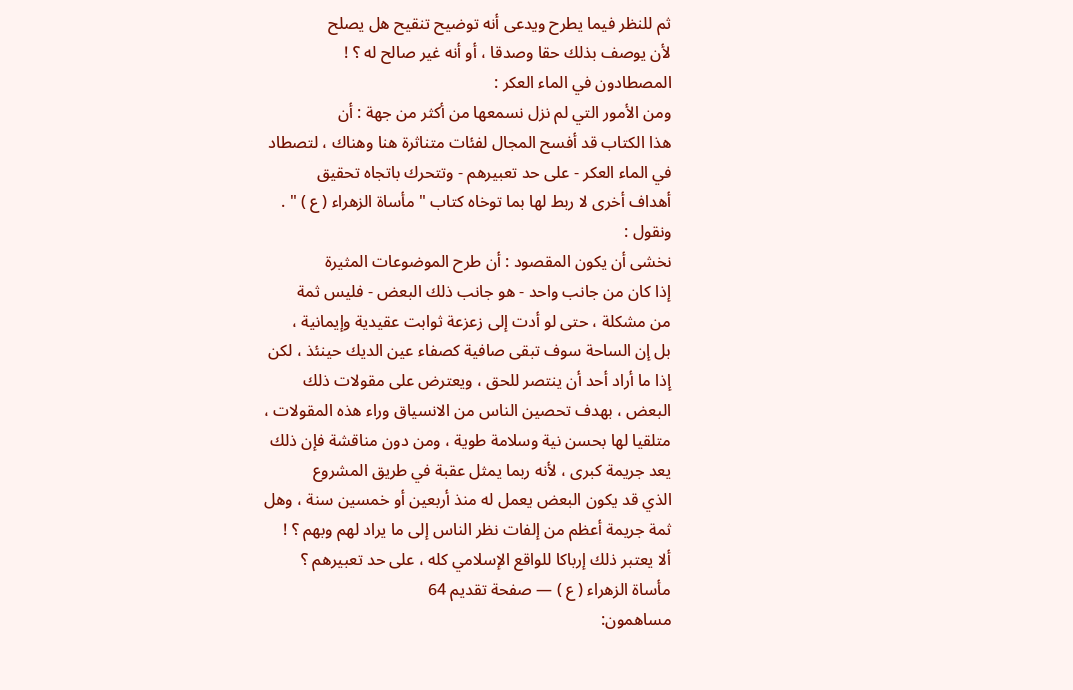ثم للنظر فيما يطرح ويدعى أنه توضيح تنقيح هل يصلح
لأن يوصف بذلك حقا وصدقا ، أو أنه غير صالح له ؟ !
المصطادون في الماء العكر :
ومن الأمور التي لم نزل نسمعها من أكثر من جهة : أن
هذا الكتاب قد أفسح المجال لفئات متناثرة هنا وهناك ، لتصطاد
في الماء العكر - على حد تعبيرهم - وتتحرك باتجاه تحقيق
أهداف أخرى لا ربط لها بما توخاه كتاب " مأساة الزهراء ( ع ) " .
ونقول :
نخشى أن يكون المقصود : أن طرح الموضوعات المثيرة
إذا كان من جانب واحد - هو جانب ذلك البعض - فليس ثمة
من مشكلة ، حتى لو أدت إلى زعزعة ثوابت عقيدية وإيمانية ،
بل إن الساحة سوف تبقى صافية كصفاء عين الديك حينئذ ، لكن
إذا ما أراد أحد أن ينتصر للحق ، ويعترض على مقولات ذلك
البعض ، بهدف تحصين الناس من الانسياق وراء هذه المقولات ،
متلقيا لها بحسن نية وسلامة طوية ، ومن دون مناقشة فإن ذلك
يعد جريمة كبرى ، لأنه ربما يمثل عقبة في طريق المشروع
الذي قد يكون البعض يعمل له منذ أربعين أو خمسين سنة ، وهل
ثمة جريمة أعظم من إلفات نظر الناس إلى ما يراد لهم وبهم ؟ !
ألا يعتبر ذلك إرباكا للواقع الإسلامي كله ، على حد تعبيرهم ؟
مأساة الزهراء ( ع ) — صفحة تقديم 64
مساهمون: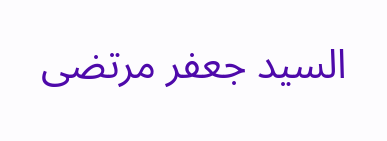السيد جعفر مرتضى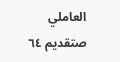العاملي
صتقديم ٦٤